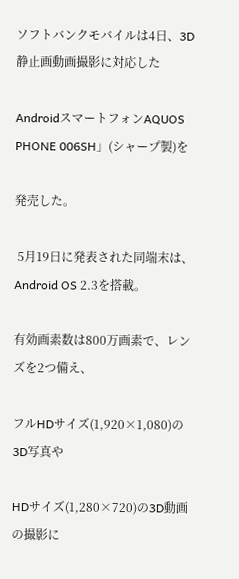ソフトバンクモバイルは4日、3D静止画動画撮影に対応した

AndroidスマートフォンAQUOS PHONE 006SH」(シャープ製)を

発売した。

 5月19日に発表された同端末は、Android OS 2.3を搭載。

有効画素数は800万画素で、レンズを2つ備え、

フルHDサイズ(1,920×1,080)の3D写真や

HDサイズ(1,280×720)の3D動画の撮影に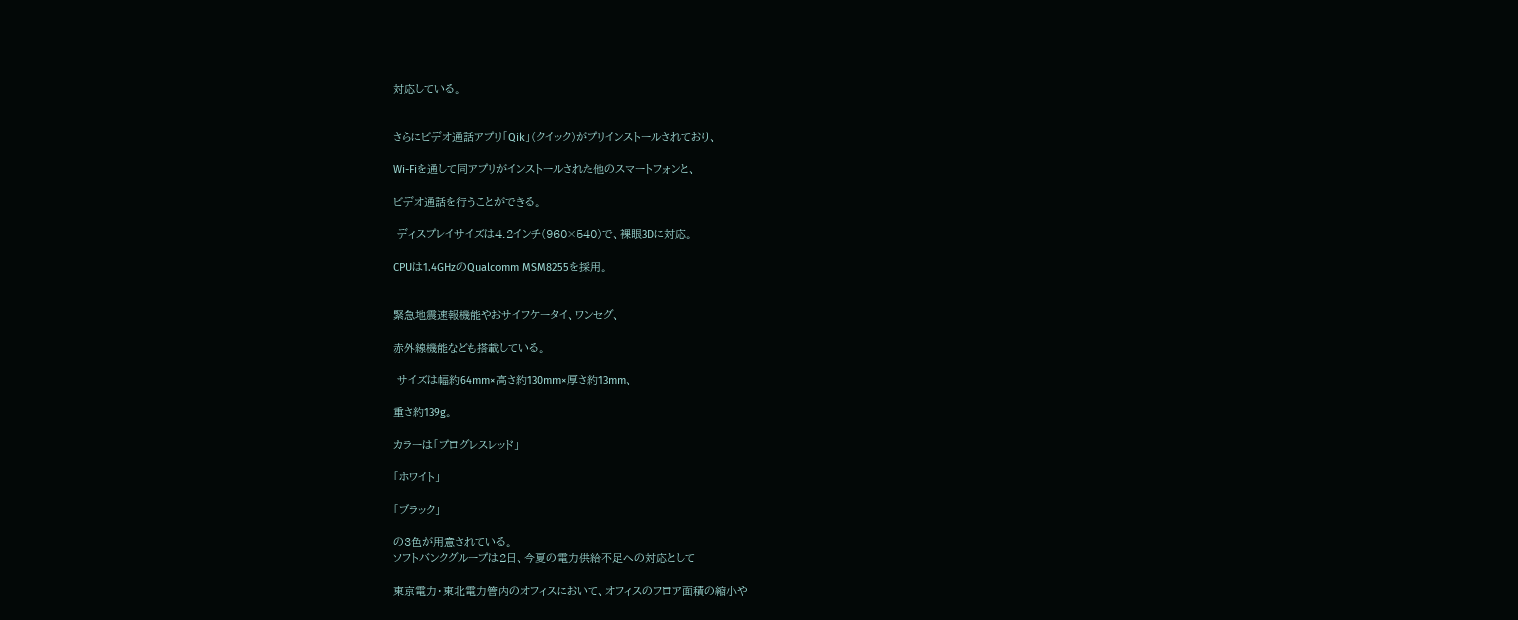対応している。


さらにビデオ通話アプリ「Qik」(クイック)がプリインストールされており、

Wi-Fiを通して同アプリがインストールされた他のスマートフォンと、

ビデオ通話を行うことができる。

 ディスプレイサイズは4.2インチ(960×540)で、裸眼3Dに対応。

CPUは1.4GHzのQualcomm MSM8255を採用。


緊急地震速報機能やおサイフケータイ、ワンセグ、

赤外線機能なども搭載している。

 サイズは幅約64mm×高さ約130mm×厚さ約13mm、

重さ約139g。

カラーは「プログレスレッド」

「ホワイト」

「ブラック」

の3色が用意されている。
ソフトバンクグループは2日、今夏の電力供給不足への対応として

東京電力・東北電力管内のオフィスにおいて、オフィスのフロア面積の縮小や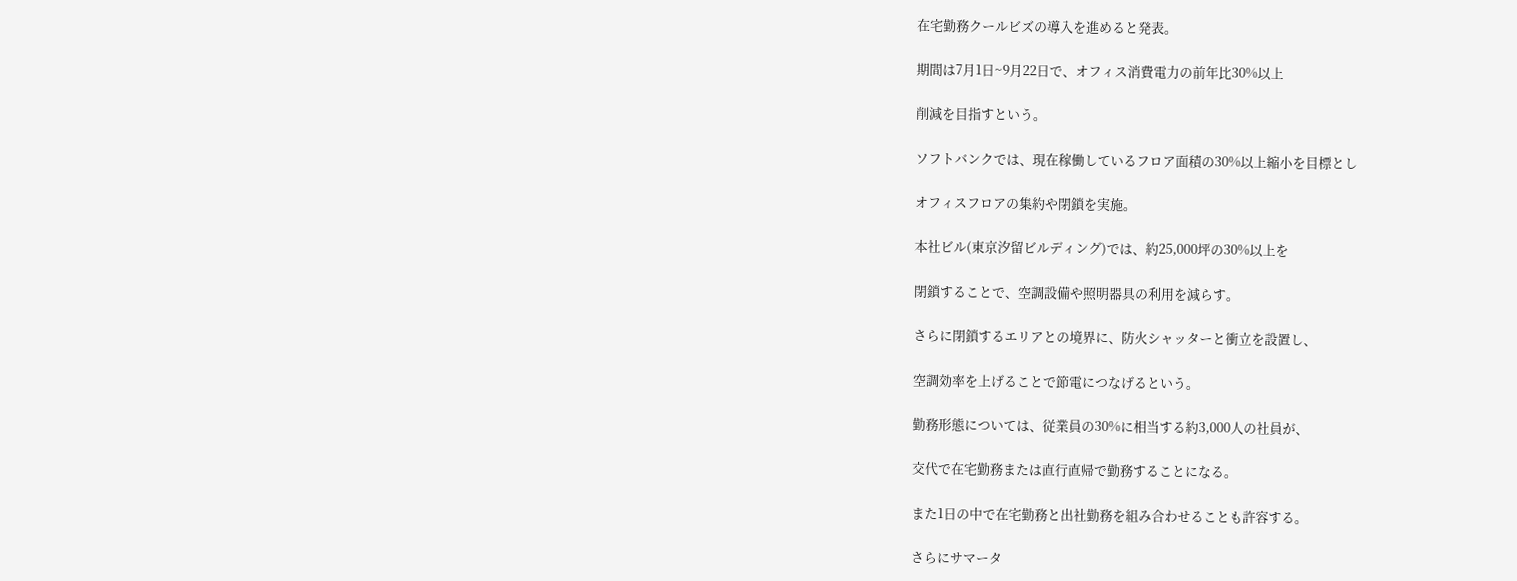在宅勤務クールビズの導入を進めると発表。

期間は7月1日~9月22日で、オフィス消費電力の前年比30%以上

削減を目指すという。

ソフトバンクでは、現在稼働しているフロア面積の30%以上縮小を目標とし

オフィスフロアの集約や閉鎖を実施。

本社ビル(東京汐留ビルディング)では、約25,000坪の30%以上を

閉鎖することで、空調設備や照明器具の利用を減らす。

さらに閉鎖するエリアとの境界に、防火シャッターと衝立を設置し、

空調効率を上げることで節電につなげるという。

勤務形態については、従業員の30%に相当する約3,000人の社員が、

交代で在宅勤務または直行直帰で勤務することになる。

また1日の中で在宅勤務と出社勤務を組み合わせることも許容する。

さらにサマータ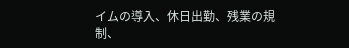イムの導入、休日出勤、残業の規制、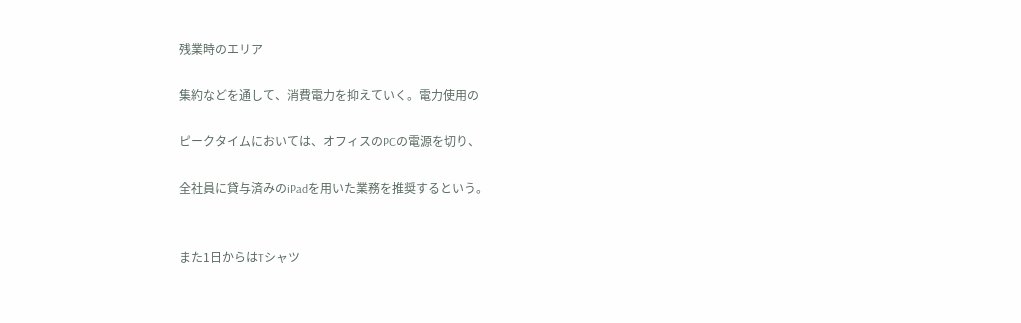残業時のエリア

集約などを通して、消費電力を抑えていく。電力使用の

ピークタイムにおいては、オフィスのPCの電源を切り、

全社員に貸与済みのiPadを用いた業務を推奨するという。


また1日からはTシャツ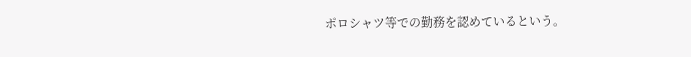ポロシャツ等での勤務を認めているという。